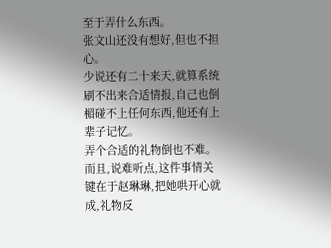至于弄什么东西。
张文山还没有想好,但也不担心。
少说还有二十来天,就算系统刷不出来合适情报,自己也倒楣碰不上任何东西,他还有上辈子记忆。
弄个合适的礼物倒也不难。
而且,说难听点,这件事情关键在于赵琳琳,把她哄开心就成,礼物反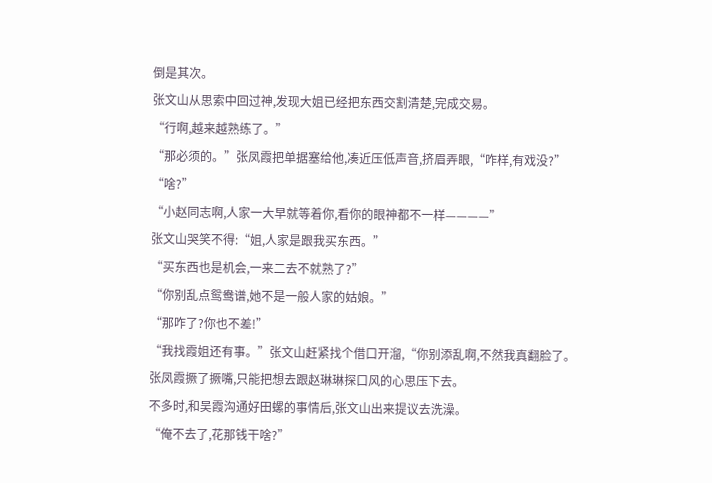倒是其次。
张文山从思索中回过神,发现大姐已经把东西交割清楚,完成交易。
“行啊,越来越熟练了。”
“那必须的。”张凤霞把单据塞给他,凑近压低声音,挤眉弄眼,“咋样,有戏没?”
“啥?”
“小赵同志啊,人家一大早就等着你,看你的眼神都不一样————”
张文山哭笑不得:“姐,人家是跟我买东西。”
“买东西也是机会,一来二去不就熟了?”
“你别乱点鸳鸯谱,她不是一般人家的姑娘。”
“那咋了?你也不差!”
“我找霞姐还有事。”张文山赶紧找个借口开溜,“你别添乱啊,不然我真翻脸了。
张凤霞撅了撅嘴,只能把想去跟赵琳琳探口风的心思压下去。
不多时,和吴霞沟通好田螺的事情后,张文山出来提议去洗澡。
“俺不去了,花那钱干啥?”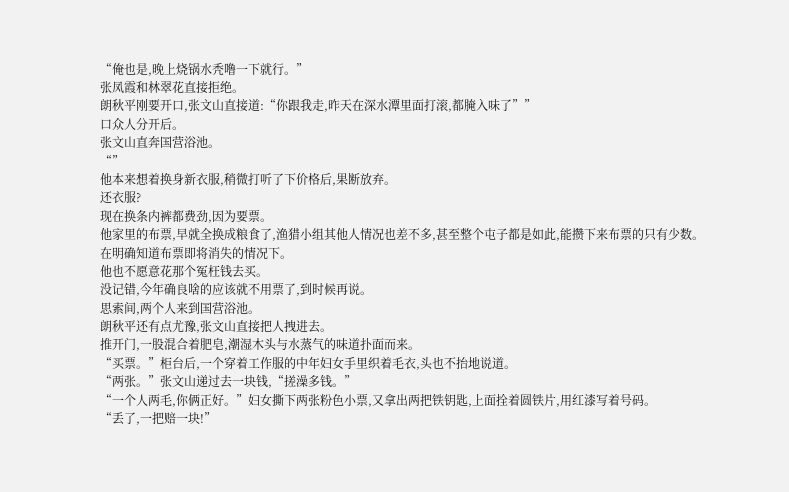“俺也是,晚上烧锅水秃噜一下就行。”
张凤霞和林翠花直接拒绝。
朗秋平刚要开口,张文山直接道:“你跟我走,昨天在深水潭里面打滚,都腌入味了””
口众人分开后。
张文山直奔国营浴池。
“”
他本来想着换身新衣服,稍微打听了下价格后,果断放弃。
还衣服?
现在换条内裤都费劲,因为要票。
他家里的布票,早就全换成粮食了,渔猎小组其他人情况也差不多,甚至整个屯子都是如此,能攒下来布票的只有少数。
在明确知道布票即将消失的情况下。
他也不愿意花那个冤枉钱去买。
没记错,今年确良啥的应该就不用票了,到时候再说。
思索间,两个人来到国营浴池。
朗秋平还有点尤豫,张文山直接把人拽进去。
推开门,一股混合着肥皂,潮湿木头与水蒸气的味道扑面而来。
“买票。”柜台后,一个穿着工作服的中年妇女手里织着毛衣,头也不抬地说道。
“两张。”张文山递过去一块钱,“搓澡多钱。”
“一个人两毛,你俩正好。”妇女撕下两张粉色小票,又拿出两把铁钥匙,上面拴着圆铁片,用红漆写着号码。
“丢了,一把赔一块!”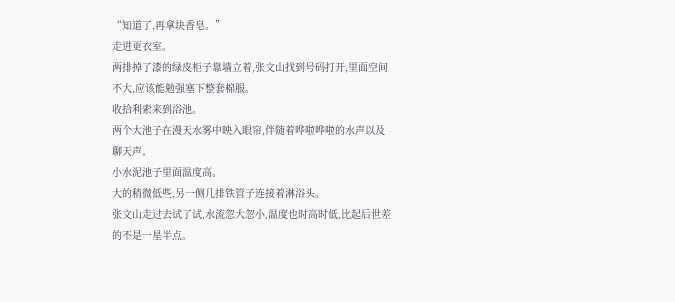“知道了,再拿块香皂。”
走进更衣室。
两排掉了漆的绿皮柜子靠墙立着,张文山找到号码打开,里面空间不大,应该能勉强塞下整套棉服。
收拾利索来到浴池。
两个大池子在漫天水雾中映入眼帘,伴随着哗啦哗啦的水声以及聊天声。
小水泥池子里面温度高。
大的稍微低些,另一侧几排铁管子连接着淋浴头。
张文山走过去试了试,水流忽大忽小,温度也时高时低,比起后世差的不是一星半点。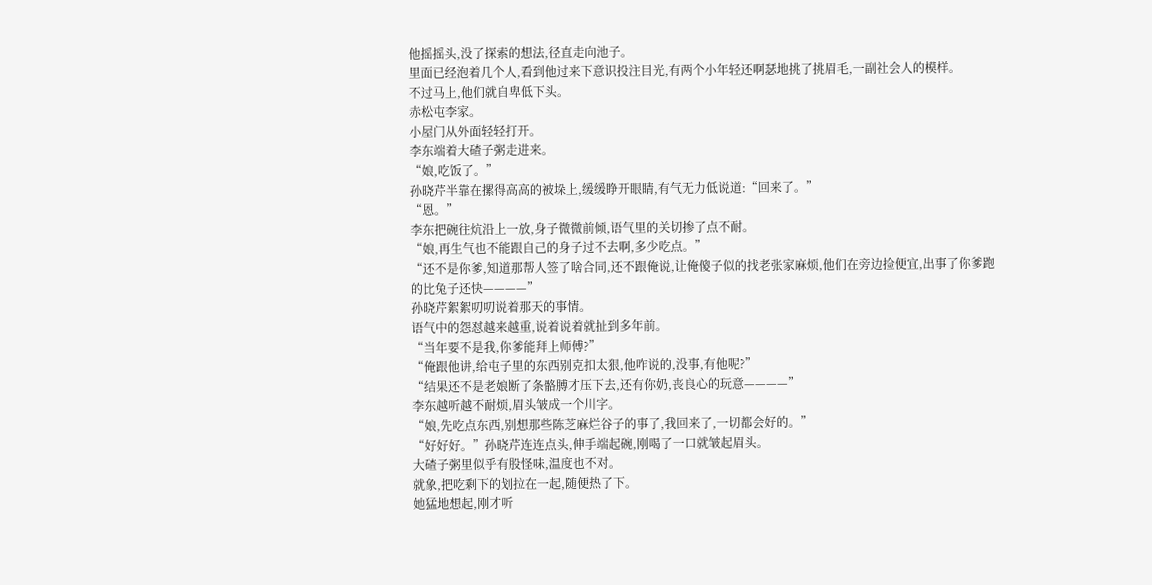他摇摇头,没了探索的想法,径直走向池子。
里面已经泡着几个人,看到他过来下意识投注目光,有两个小年轻还啊瑟地挑了挑眉毛,一副社会人的模样。
不过马上,他们就自卑低下头。
赤松屯李家。
小屋门从外面轻轻打开。
李东端着大碴子粥走进来。
“娘,吃饭了。”
孙晓芹半靠在摞得高高的被垛上,缓缓睁开眼睛,有气无力低说道:“回来了。”
“恩。”
李东把碗往炕沿上一放,身子微微前倾,语气里的关切掺了点不耐。
“娘,再生气也不能跟自己的身子过不去啊,多少吃点。”
“还不是你爹,知道那帮人签了啥合同,还不跟俺说,让俺傻子似的找老张家麻烦,他们在旁边捡便宜,出事了你爹跑的比兔子还快————”
孙晓芹絮絮叨叨说着那天的事情。
语气中的怨怼越来越重,说着说着就扯到多年前。
“当年要不是我,你爹能拜上师傅?”
“俺跟他讲,给屯子里的东西别克扣太狠,他咋说的,没事,有他呢?”
“结果还不是老娘断了条骼膊才压下去,还有你奶,丧良心的玩意————”
李东越听越不耐烦,眉头皱成一个川字。
“娘,先吃点东西,别想那些陈芝麻烂谷子的事了,我回来了,一切都会好的。”
“好好好。”孙晓芹连连点头,伸手端起碗,刚喝了一口就皱起眉头。
大碴子粥里似乎有股怪味,温度也不对。
就象,把吃剩下的划拉在一起,随便热了下。
她猛地想起,刚才听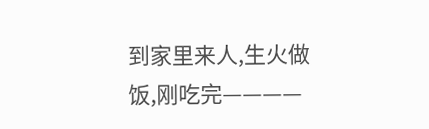到家里来人,生火做饭,刚吃完————